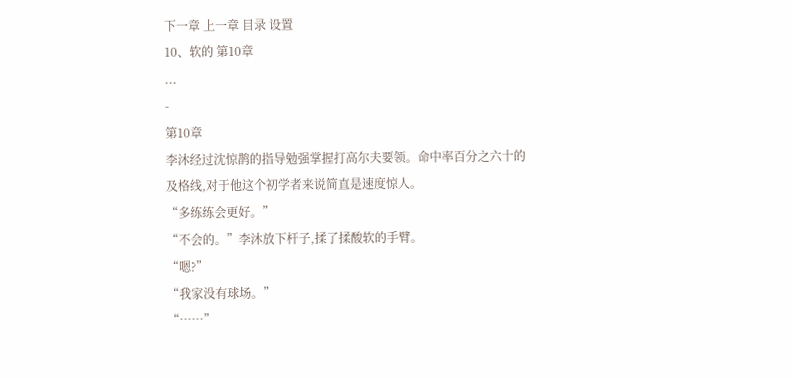下一章 上一章 目录 设置
10、软的 第10章
...
-
第10章
李沐经过沈惊鹊的指导勉强掌握打高尔夫要领。命中率百分之六十的及格线,对于他这个初学者来说简直是速度惊人。
“多练练会更好。”
“不会的。”李沐放下杆子,揉了揉酸软的手臂。
“嗯?”
“我家没有球场。”
“……”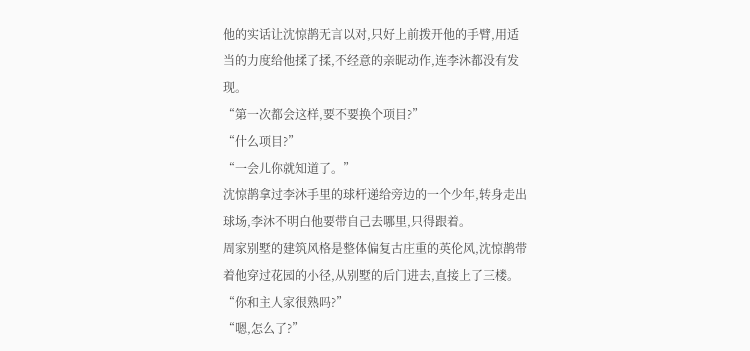他的实话让沈惊鹊无言以对,只好上前拨开他的手臂,用适当的力度给他揉了揉,不经意的亲昵动作,连李沐都没有发现。
“第一次都会这样,要不要换个项目?”
“什么项目?”
“一会儿你就知道了。”
沈惊鹊拿过李沐手里的球杆递给旁边的一个少年,转身走出球场,李沐不明白他要带自己去哪里,只得跟着。
周家别墅的建筑风格是整体偏复古庄重的英伦风,沈惊鹊带着他穿过花园的小径,从别墅的后门进去,直接上了三楼。
“你和主人家很熟吗?”
“嗯,怎么了?”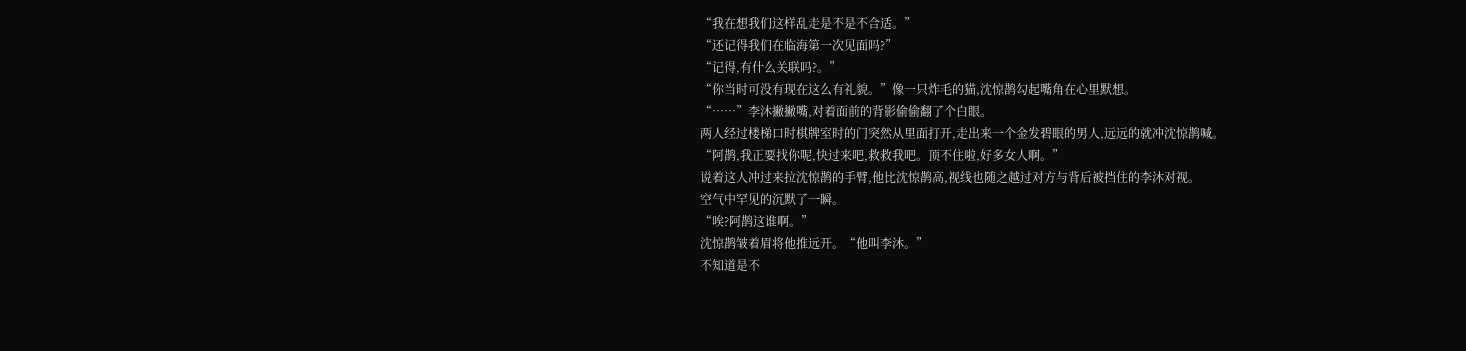“我在想我们这样乱走是不是不合适。”
“还记得我们在临海第一次见面吗?”
“记得,有什么关联吗?。”
“你当时可没有现在这么有礼貌。”像一只炸毛的猫,沈惊鹊勾起嘴角在心里默想。
“……”李沐撇撇嘴,对着面前的背影偷偷翻了个白眼。
两人经过楼梯口时棋牌室时的门突然从里面打开,走出来一个金发碧眼的男人,远远的就冲沈惊鹊喊。
“阿鹊,我正要找你呢,快过来吧,救救我吧。顶不住啦,好多女人啊。”
说着这人冲过来拉沈惊鹊的手臂,他比沈惊鹊高,视线也随之越过对方与背后被挡住的李沐对视。
空气中罕见的沉默了一瞬。
“唉?阿鹊这谁啊。”
沈惊鹊皱着眉将他推远开。“他叫李沐。”
不知道是不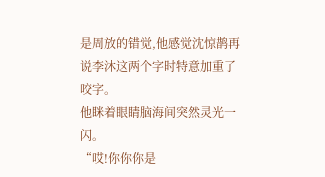是周放的错觉,他感觉沈惊鹊再说李沐这两个字时特意加重了咬字。
他眯着眼睛脑海间突然灵光一闪。
“哎!你你你是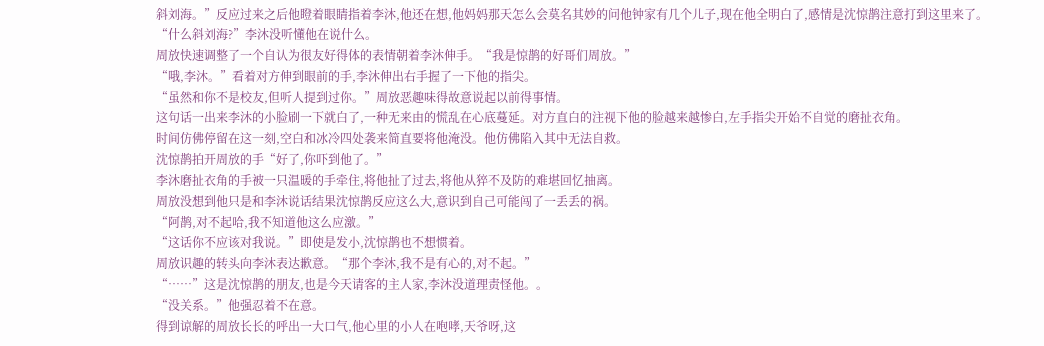斜刘海。”反应过来之后他瞪着眼睛指着李沐,他还在想,他妈妈那天怎么会莫名其妙的问他钟家有几个儿子,现在他全明白了,感情是沈惊鹊注意打到这里来了。
“什么斜刘海?”李沐没听懂他在说什么。
周放快速调整了一个自认为很友好得体的表情朝着李沐伸手。“我是惊鹊的好哥们周放。”
“哦,李沐。”看着对方伸到眼前的手,李沐伸出右手握了一下他的指尖。
“虽然和你不是校友,但听人提到过你。”周放恶趣味得故意说起以前得事情。
这句话一出来李沐的小脸刷一下就白了,一种无来由的慌乱在心底蔓延。对方直白的注视下他的脸越来越惨白,左手指尖开始不自觉的磨扯衣角。
时间仿佛停留在这一刻,空白和冰冷四处袭来简直要将他淹没。他仿佛陷入其中无法自救。
沈惊鹊拍开周放的手“好了,你吓到他了。”
李沐磨扯衣角的手被一只温暖的手牵住,将他扯了过去,将他从猝不及防的难堪回忆抽离。
周放没想到他只是和李沐说话结果沈惊鹊反应这么大,意识到自己可能闯了一丢丢的祸。
“阿鹊,对不起哈,我不知道他这么应激。”
“这话你不应该对我说。”即使是发小,沈惊鹊也不想惯着。
周放识趣的转头向李沐表达歉意。“那个李沐,我不是有心的,对不起。”
“……”这是沈惊鹊的朋友,也是今天请客的主人家,李沐没道理责怪他。。
“没关系。”他强忍着不在意。
得到谅解的周放长长的呼出一大口气,他心里的小人在咆哮,天爷呀,这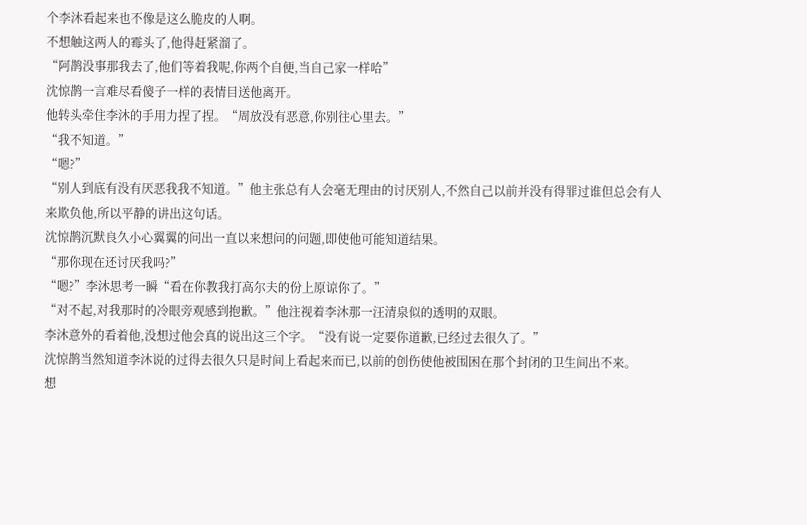个李沐看起来也不像是这么脆皮的人啊。
不想触这两人的霉头了,他得赶紧溜了。
“阿鹊没事那我去了,他们等着我呢,你两个自便,当自己家一样哈”
沈惊鹊一言难尽看傻子一样的表情目送他离开。
他转头牵住李沐的手用力捏了捏。“周放没有恶意,你别往心里去。”
“我不知道。”
“嗯?”
“别人到底有没有厌恶我我不知道。”他主张总有人会毫无理由的讨厌别人,不然自己以前并没有得罪过谁但总会有人来欺负他,所以平静的讲出这句话。
沈惊鹊沉默良久小心翼翼的问出一直以来想问的问题,即使他可能知道结果。
“那你现在还讨厌我吗?”
“嗯?”李沐思考一瞬“看在你教我打高尔夫的份上原谅你了。”
“对不起,对我那时的冷眼旁观感到抱歉。”他注视着李沐那一汪清泉似的透明的双眼。
李沐意外的看着他,没想过他会真的说出这三个字。“没有说一定要你道歉,已经过去很久了。”
沈惊鹊当然知道李沐说的过得去很久只是时间上看起来而已,以前的创伤使他被围困在那个封闭的卫生间出不来。
想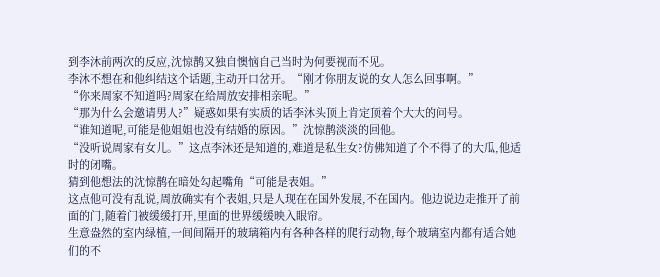到李沐前两次的反应,沈惊鹊又独自懊恼自己当时为何要视而不见。
李沐不想在和他纠结这个话题,主动开口岔开。“刚才你朋友说的女人怎么回事啊。”
“你来周家不知道吗?周家在给周放安排相亲呢。”
“那为什么会邀请男人?”疑惑如果有实质的话李沐头顶上肯定顶着个大大的问号。
“谁知道呢,可能是他姐姐也没有结婚的原因。”沈惊鹊淡淡的回他。
“没听说周家有女儿。”这点李沐还是知道的,难道是私生女?仿佛知道了个不得了的大瓜,他适时的闭嘴。
猜到他想法的沈惊鹊在暗处勾起嘴角“可能是表姐。”
这点他可没有乱说,周放确实有个表姐,只是人现在在国外发展,不在国内。他边说边走推开了前面的门,随着门被缓缓打开,里面的世界缓缓映入眼帘。
生意盎然的室内绿植,一间间隔开的玻璃箱内有各种各样的爬行动物,每个玻璃室内都有适合她们的不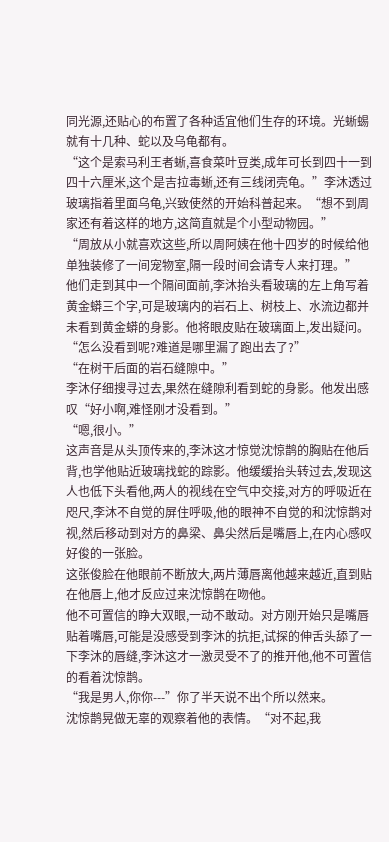同光源,还贴心的布置了各种适宜他们生存的环境。光蜥蜴就有十几种、蛇以及乌龟都有。
“这个是索马利王者蜥,喜食菜叶豆类,成年可长到四十一到四十六厘米,这个是吉拉毒蜥,还有三线闭壳龟。”李沐透过玻璃指着里面乌龟,兴致使然的开始科普起来。“想不到周家还有着这样的地方,这简直就是个小型动物园。”
“周放从小就喜欢这些,所以周阿姨在他十四岁的时候给他单独装修了一间宠物室,隔一段时间会请专人来打理。”
他们走到其中一个隔间面前,李沐抬头看玻璃的左上角写着黄金蟒三个字,可是玻璃内的岩石上、树枝上、水流边都并未看到黄金蟒的身影。他将眼皮贴在玻璃面上,发出疑问。
“怎么没看到呢?难道是哪里漏了跑出去了?”
“在树干后面的岩石缝隙中。”
李沐仔细搜寻过去,果然在缝隙利看到蛇的身影。他发出感叹“好小啊,难怪刚才没看到。”
“嗯,很小。”
这声音是从头顶传来的,李沐这才惊觉沈惊鹊的胸贴在他后背,也学他贴近玻璃找蛇的踪影。他缓缓抬头转过去,发现这人也低下头看他,两人的视线在空气中交接,对方的呼吸近在咫尺,李沐不自觉的屏住呼吸,他的眼神不自觉的和沈惊鹊对视,然后移动到对方的鼻梁、鼻尖然后是嘴唇上,在内心感叹好俊的一张脸。
这张俊脸在他眼前不断放大,两片薄唇离他越来越近,直到贴在他唇上,他才反应过来沈惊鹊在吻他。
他不可置信的睁大双眼,一动不敢动。对方刚开始只是嘴唇贴着嘴唇,可能是没感受到李沐的抗拒,试探的伸舌头舔了一下李沐的唇缝,李沐这才一激灵受不了的推开他,他不可置信的看着沈惊鹊。
“我是男人,你你---”你了半天说不出个所以然来。
沈惊鹊晃做无辜的观察着他的表情。“对不起,我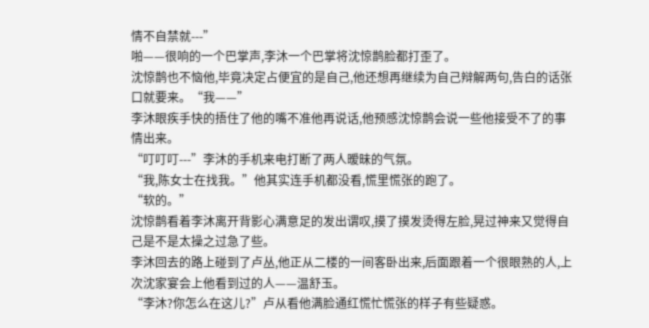情不自禁就---”
啪——很响的一个巴掌声,李沐一个巴掌将沈惊鹊脸都打歪了。
沈惊鹊也不恼他,毕竟决定占便宜的是自己,他还想再继续为自己辩解两句,告白的话张口就要来。“我——”
李沐眼疾手快的捂住了他的嘴不准他再说话,他预感沈惊鹊会说一些他接受不了的事情出来。
“叮叮叮---”李沐的手机来电打断了两人暧昧的气氛。
“我,陈女士在找我。”他其实连手机都没看,慌里慌张的跑了。
“软的。”
沈惊鹊看着李沐离开背影心满意足的发出谓叹,摸了摸发烫得左脸,晃过神来又觉得自己是不是太操之过急了些。
李沐回去的路上碰到了卢丛,他正从二楼的一间客卧出来,后面跟着一个很眼熟的人,上次沈家宴会上他看到过的人——温舒玉。
“李沐?你怎么在这儿?”卢从看他满脸通红慌忙慌张的样子有些疑惑。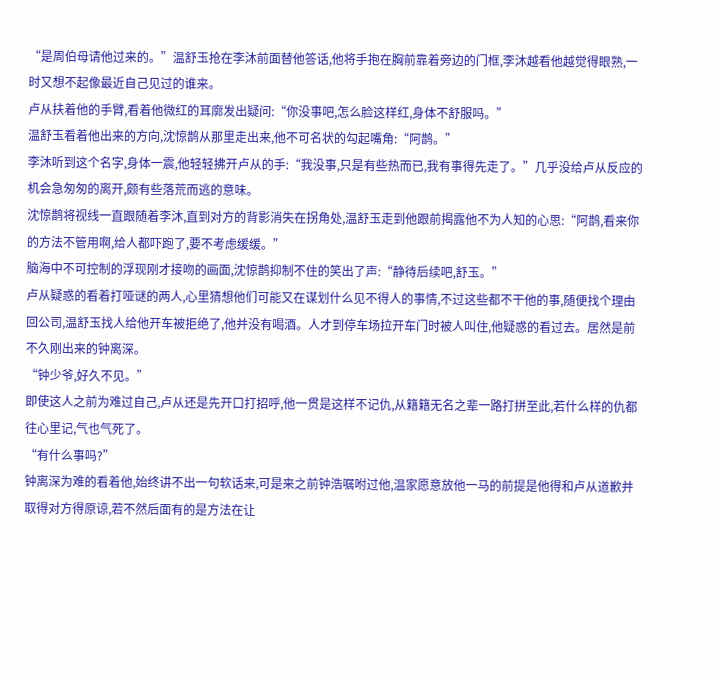“是周伯母请他过来的。”温舒玉抢在李沐前面替他答话,他将手抱在胸前靠着旁边的门框,李沐越看他越觉得眼熟,一时又想不起像最近自己见过的谁来。
卢从扶着他的手臂,看着他微红的耳廓发出疑问:“你没事吧,怎么脸这样红,身体不舒服吗。”
温舒玉看着他出来的方向,沈惊鹊从那里走出来,他不可名状的勾起嘴角:“阿鹊。”
李沐听到这个名字,身体一震,他轻轻拂开卢从的手:“我没事,只是有些热而已,我有事得先走了。”几乎没给卢从反应的机会急匆匆的离开,颇有些落荒而逃的意味。
沈惊鹊将视线一直跟随着李沐,直到对方的背影消失在拐角处,温舒玉走到他跟前揭露他不为人知的心思:“阿鹊,看来你的方法不管用啊,给人都吓跑了,要不考虑缓缓。”
脑海中不可控制的浮现刚才接吻的画面,沈惊鹊抑制不住的笑出了声:“静待后续吧,舒玉。”
卢从疑惑的看着打哑谜的两人,心里猜想他们可能又在谋划什么见不得人的事情,不过这些都不干他的事,随便找个理由回公司,温舒玉找人给他开车被拒绝了,他并没有喝酒。人才到停车场拉开车门时被人叫住,他疑惑的看过去。居然是前不久刚出来的钟离深。
“钟少爷,好久不见。”
即使这人之前为难过自己,卢从还是先开口打招呼,他一贯是这样不记仇,从籍籍无名之辈一路打拼至此,若什么样的仇都往心里记,气也气死了。
“有什么事吗?”
钟离深为难的看着他,始终讲不出一句软话来,可是来之前钟浩嘱咐过他,温家愿意放他一马的前提是他得和卢从道歉并取得对方得原谅,若不然后面有的是方法在让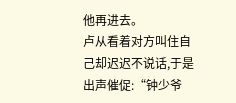他再进去。
卢从看着对方叫住自己却迟迟不说话,于是出声催促:“钟少爷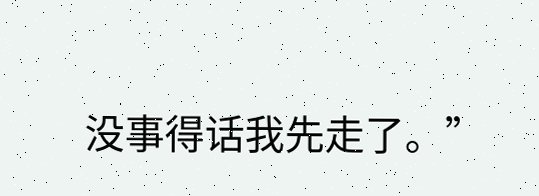没事得话我先走了。”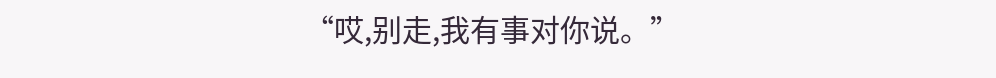“哎,别走,我有事对你说。”